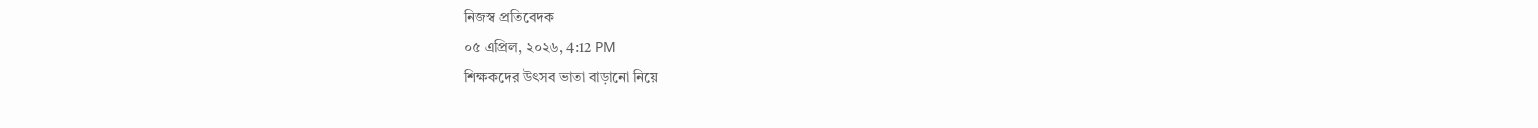নিজস্ব প্রতিবেদক
০৫ এপ্রিল, ২০২৬, 4:12 PM
শিক্ষকদের উৎসব ভাতা বাড়ানো নিয়ে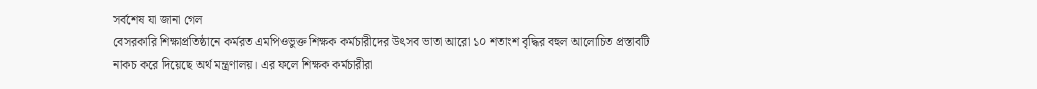সর্বশেষ যা জানা গেল
বেসরকারি শিক্ষাপ্রতিষ্ঠানে কর্মরত এমপিওভুক্ত শিক্ষক কর্মচারীদের উৎসব ভাতা আরো ১০ শতাংশ বৃদ্ধির বহুল আলোচিত প্রস্তাবটি নাকচ করে দিয়েছে অর্থ মন্ত্রণালয়। এর ফলে শিক্ষক কর্মচারীরা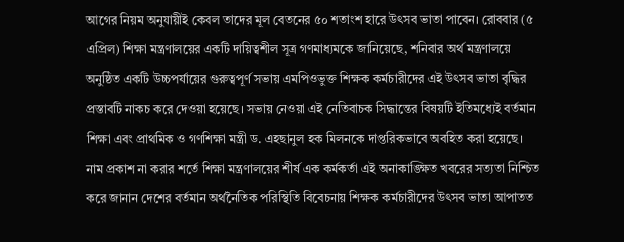আগের নিয়ম অনুযায়ীই কেবল তাদের মূল বেতনের ৫০ শতাংশ হারে উৎসব ভাতা পাবেন। রোববার (৫ এপ্রিল) শিক্ষা মন্ত্রণালয়ের একটি দায়িত্বশীল সূত্র গণমাধ্যমকে জানিয়েছে, শনিবার অর্থ মন্ত্রণালয়ে অনুষ্ঠিত একটি উচ্চপর্যায়ের গুরুত্বপূর্ণ সভায় এমপিওভুক্ত শিক্ষক কর্মচারীদের এই উৎসব ভাতা বৃদ্ধির প্রস্তাবটি নাকচ করে দেওয়া হয়েছে। সভায় নেওয়া এই নেতিবাচক সিদ্ধান্তের বিষয়টি ইতিমধ্যেই বর্তমান শিক্ষা এবং প্রাথমিক ও গণশিক্ষা মন্ত্রী ড. এহছানুল হক মিলনকে দাপ্তরিকভাবে অবহিত করা হয়েছে।
নাম প্রকাশ না করার শর্তে শিক্ষা মন্ত্রণালয়ের শীর্ষ এক কর্মকর্তা এই অনাকাঙ্ক্ষিত খবরের সত্যতা নিশ্চিত করে জানান দেশের বর্তমান অর্থনৈতিক পরিস্থিতি বিবেচনায় শিক্ষক কর্মচারীদের উৎসব ভাতা আপাতত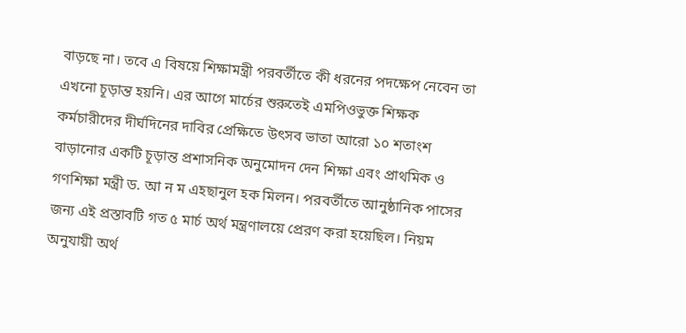বাড়ছে না। তবে এ বিষয়ে শিক্ষামন্ত্রী পরবর্তীতে কী ধরনের পদক্ষেপ নেবেন তা এখনো চূড়ান্ত হয়নি। এর আগে মার্চের শুরুতেই এমপিওভুক্ত শিক্ষক কর্মচারীদের দীর্ঘদিনের দাবির প্রেক্ষিতে উৎসব ভাতা আরো ১০ শতাংশ বাড়ানোর একটি চূড়ান্ত প্রশাসনিক অনুমোদন দেন শিক্ষা এবং প্রাথমিক ও গণশিক্ষা মন্ত্রী ড. আ ন ম এহছানুল হক মিলন। পরবর্তীতে আনুষ্ঠানিক পাসের জন্য এই প্রস্তাবটি গত ৫ মার্চ অর্থ মন্ত্রণালয়ে প্রেরণ করা হয়েছিল। নিয়ম অনুযায়ী অর্থ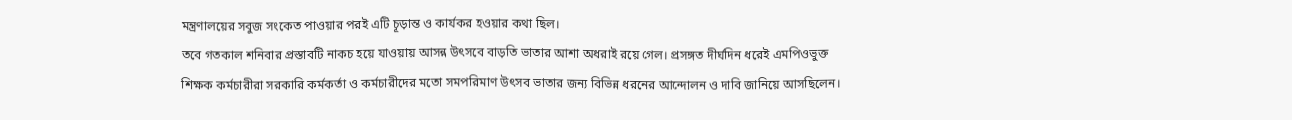মন্ত্রণালয়ের সবুজ সংকেত পাওয়ার পরই এটি চূড়ান্ত ও কার্যকর হওয়ার কথা ছিল।
তবে গতকাল শনিবার প্রস্তাবটি নাকচ হয়ে যাওয়ায় আসন্ন উৎসবে বাড়তি ভাতার আশা অধরাই রয়ে গেল। প্রসঙ্গত দীর্ঘদিন ধরেই এমপিওভুক্ত শিক্ষক কর্মচারীরা সরকারি কর্মকর্তা ও কর্মচারীদের মতো সমপরিমাণ উৎসব ভাতার জন্য বিভিন্ন ধরনের আন্দোলন ও দাবি জানিয়ে আসছিলেন।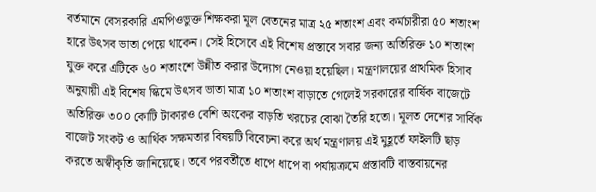বর্তমানে বেসরকারি এমপিওভুক্ত শিক্ষকরা মূল বেতনের মাত্র ২৫ শতাংশ এবং কর্মচারীরা ৫০ শতাংশ হারে উৎসব ভাতা পেয়ে থাকেন। সেই হিসেবে এই বিশেষ প্রস্তাবে সবার জন্য অতিরিক্ত ১০ শতাংশ যুক্ত করে এটিকে ৬০ শতাংশে উন্নীত করার উদ্যোগ নেওয়া হয়েছিল। মন্ত্রণালয়ের প্রাথমিক হিসাব অনুযায়ী এই বিশেষ স্কিমে উৎসব ভাতা মাত্র ১০ শতাংশ বাড়াতে গেলেই সরকারের বার্ষিক বাজেটে অতিরিক্ত ৩০০ কোটি টাকারও বেশি অংকের বাড়তি খরচের বোঝা তৈরি হতো। মূলত দেশের সার্বিক বাজেট সংকট ও আর্থিক সক্ষমতার বিষয়টি বিবেচনা করে অর্থ মন্ত্রণালয় এই মুহূর্তে ফাইলটি ছাড় করতে অস্বীকৃতি জানিয়েছে। তবে পরবর্তীতে ধাপে ধাপে বা পর্যায়ক্রমে প্রস্তাবটি বাস্তবায়নের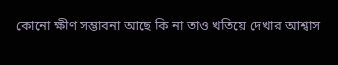কোনো ক্ষীণ সম্ভাবনা আছে কি না তাও খতিয়ে দেখার আশ্বাস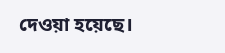দেওয়া হয়েছে।